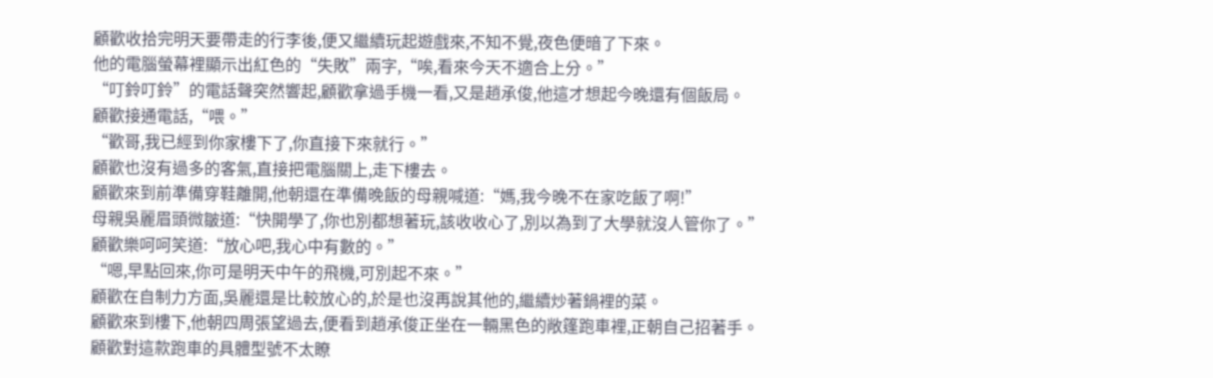顧歡收拾完明天要帶走的行李後,便又繼續玩起遊戲來,不知不覺,夜色便暗了下來。
他的電腦螢幕裡顯示出紅色的“失敗”兩字,“唉,看來今天不適合上分。”
“叮鈴叮鈴”的電話聲突然響起,顧歡拿過手機一看,又是趙承俊,他這才想起今晚還有個飯局。
顧歡接通電話,“喂。”
“歡哥,我已經到你家樓下了,你直接下來就行。”
顧歡也沒有過多的客氣,直接把電腦關上,走下樓去。
顧歡來到前準備穿鞋離開,他朝還在準備晚飯的母親喊道:“媽,我今晚不在家吃飯了啊!”
母親吳麗眉頭微皺道:“快開學了,你也別都想著玩,該收收心了,別以為到了大學就沒人管你了。”
顧歡樂呵呵笑道:“放心吧,我心中有數的。”
“嗯,早點回來,你可是明天中午的飛機,可別起不來。”
顧歡在自制力方面,吳麗還是比較放心的,於是也沒再說其他的,繼續炒著鍋裡的菜。
顧歡來到樓下,他朝四周張望過去,便看到趙承俊正坐在一輛黑色的敞篷跑車裡,正朝自己招著手。
顧歡對這款跑車的具體型號不太瞭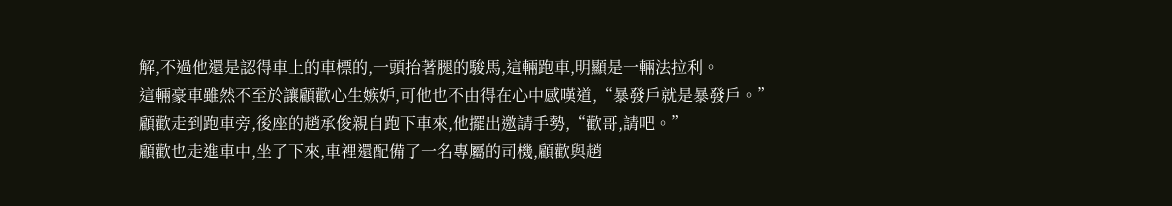解,不過他還是認得車上的車標的,一頭抬著腿的駿馬,這輛跑車,明顯是一輛法拉利。
這輛豪車雖然不至於讓顧歡心生嫉妒,可他也不由得在心中感嘆道,“暴發戶就是暴發戶。”
顧歡走到跑車旁,後座的趙承俊親自跑下車來,他擺出邀請手勢,“歡哥,請吧。”
顧歡也走進車中,坐了下來,車裡還配備了一名專屬的司機,顧歡與趙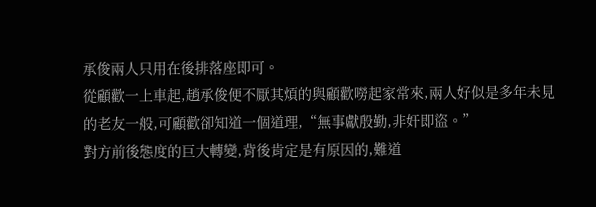承俊兩人只用在後排落座即可。
從顧歡一上車起,趙承俊便不厭其煩的與顧歡嘮起家常來,兩人好似是多年未見的老友一般,可顧歡卻知道一個道理,“無事獻殷勤,非奸即盜。”
對方前後態度的巨大轉變,背後肯定是有原因的,難道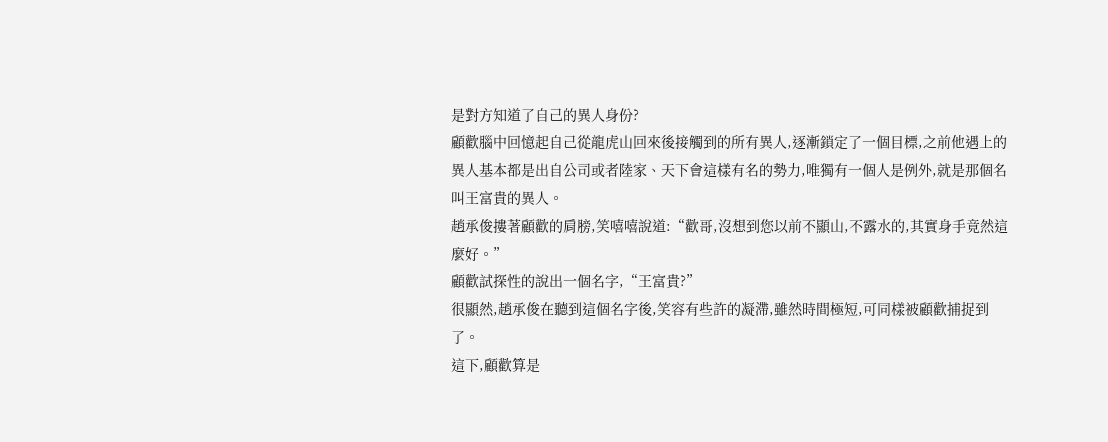是對方知道了自己的異人身份?
顧歡腦中回憶起自己從龍虎山回來後接觸到的所有異人,逐漸鎖定了一個目標,之前他遇上的異人基本都是出自公司或者陸家、天下會這樣有名的勢力,唯獨有一個人是例外,就是那個名叫王富貴的異人。
趙承俊摟著顧歡的肩膀,笑嘻嘻說道:“歡哥,沒想到您以前不顯山,不露水的,其實身手竟然這麼好。”
顧歡試探性的說出一個名字,“王富貴?”
很顯然,趙承俊在聽到這個名字後,笑容有些許的凝滯,雖然時間極短,可同樣被顧歡捕捉到了。
這下,顧歡算是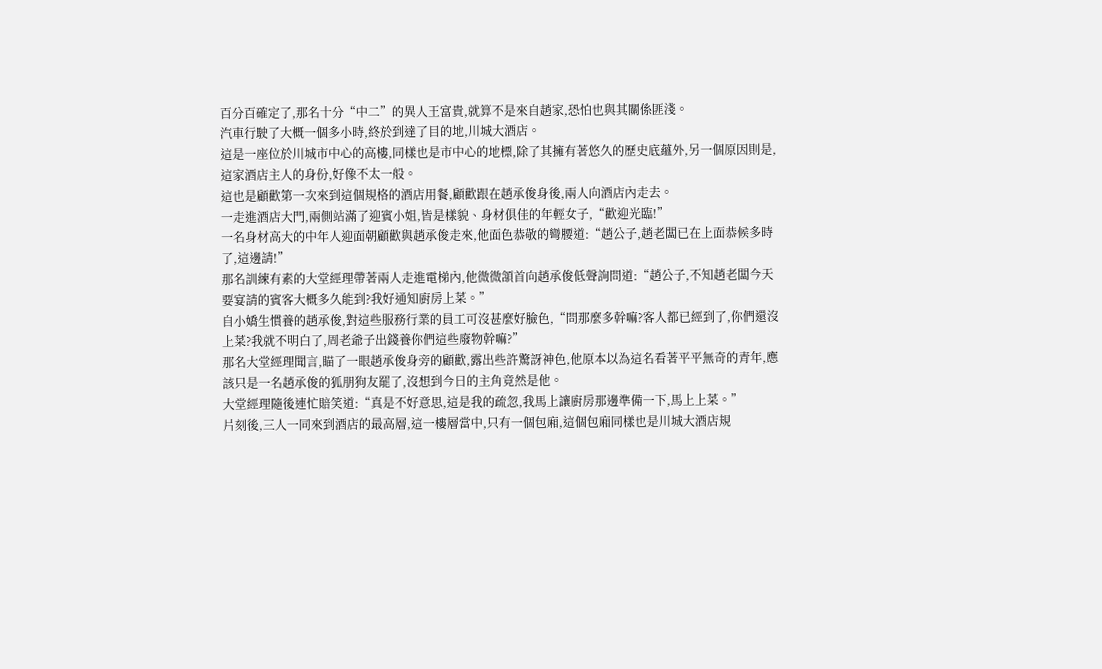百分百確定了,那名十分“中二”的異人王富貴,就算不是來自趙家,恐怕也與其關係匪淺。
汽車行駛了大概一個多小時,終於到達了目的地,川城大酒店。
這是一座位於川城市中心的高樓,同樣也是市中心的地標,除了其擁有著悠久的歷史底蘊外,另一個原因則是,這家酒店主人的身份,好像不太一般。
這也是顧歡第一次來到這個規格的酒店用餐,顧歡跟在趙承俊身後,兩人向酒店內走去。
一走進酒店大門,兩側站滿了迎賓小姐,皆是樣貌、身材俱佳的年輕女子,“歡迎光臨!”
一名身材高大的中年人迎面朝顧歡與趙承俊走來,他面色恭敬的彎腰道:“趙公子,趙老闆已在上面恭候多時了,這邊請!”
那名訓練有素的大堂經理帶著兩人走進電梯內,他微微頷首向趙承俊低聲詢問道:“趙公子,不知趙老闆今天要宴請的賓客大概多久能到?我好通知廚房上菜。”
自小嬌生慣養的趙承俊,對這些服務行業的員工可沒甚麼好臉色,“問那麼多幹嘛?客人都已經到了,你們還沒上菜?我就不明白了,周老爺子出錢養你們這些廢物幹嘛?”
那名大堂經理聞言,瞄了一眼趙承俊身旁的顧歡,露出些許驚訝神色,他原本以為這名看著平平無奇的青年,應該只是一名趙承俊的狐朋狗友罷了,沒想到今日的主角竟然是他。
大堂經理隨後連忙賠笑道:“真是不好意思,這是我的疏忽,我馬上讓廚房那邊準備一下,馬上上菜。”
片刻後,三人一同來到酒店的最高層,這一樓層當中,只有一個包廂,這個包廂同樣也是川城大酒店規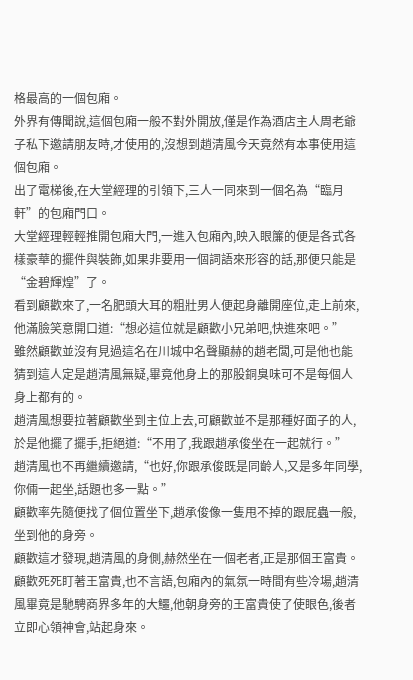格最高的一個包廂。
外界有傳聞說,這個包廂一般不對外開放,僅是作為酒店主人周老爺子私下邀請朋友時,才使用的,沒想到趙清風今天竟然有本事使用這個包廂。
出了電梯後,在大堂經理的引領下,三人一同來到一個名為“臨月軒”的包廂門口。
大堂經理輕輕推開包廂大門,一進入包廂內,映入眼簾的便是各式各樣豪華的擺件與裝飾,如果非要用一個詞語來形容的話,那便只能是“金碧輝煌”了。
看到顧歡來了,一名肥頭大耳的粗壯男人便起身離開座位,走上前來,他滿臉笑意開口道:“想必這位就是顧歡小兄弟吧,快進來吧。”
雖然顧歡並沒有見過這名在川城中名聲顯赫的趙老闆,可是他也能猜到這人定是趙清風無疑,畢竟他身上的那股銅臭味可不是每個人身上都有的。
趙清風想要拉著顧歡坐到主位上去,可顧歡並不是那種好面子的人,於是他擺了擺手,拒絕道:“不用了,我跟趙承俊坐在一起就行。”
趙清風也不再繼續邀請,“也好,你跟承俊既是同齡人,又是多年同學,你倆一起坐,話題也多一點。”
顧歡率先隨便找了個位置坐下,趙承俊像一隻甩不掉的跟屁蟲一般,坐到他的身旁。
顧歡這才發現,趙清風的身側,赫然坐在一個老者,正是那個王富貴。
顧歡死死盯著王富貴,也不言語,包廂內的氣氛一時間有些冷場,趙清風畢竟是馳騁商界多年的大鱷,他朝身旁的王富貴使了使眼色,後者立即心領神會,站起身來。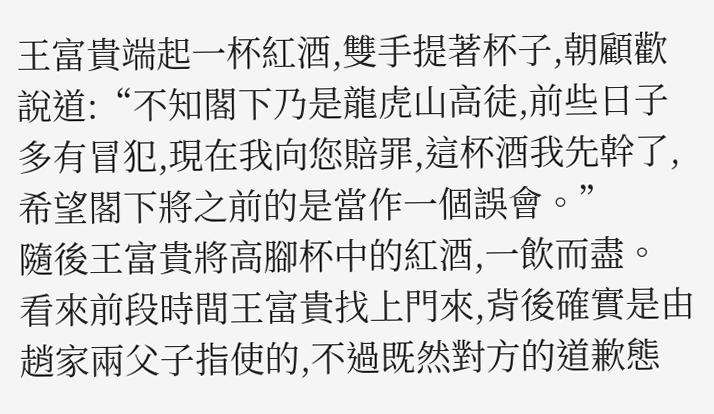王富貴端起一杯紅酒,雙手提著杯子,朝顧歡說道:“不知閣下乃是龍虎山高徒,前些日子多有冒犯,現在我向您賠罪,這杯酒我先幹了,希望閣下將之前的是當作一個誤會。”
隨後王富貴將高腳杯中的紅酒,一飲而盡。
看來前段時間王富貴找上門來,背後確實是由趙家兩父子指使的,不過既然對方的道歉態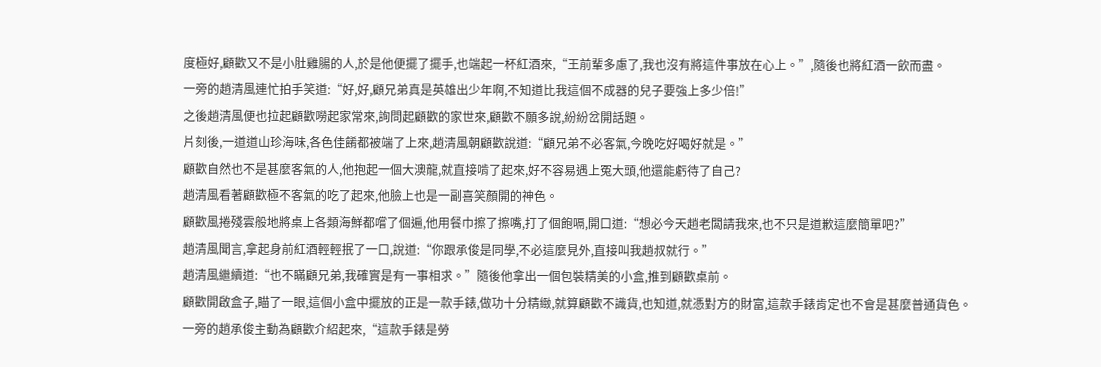度極好,顧歡又不是小肚雞腸的人,於是他便擺了擺手,也端起一杯紅酒來,“王前輩多慮了,我也沒有將這件事放在心上。”,隨後也將紅酒一飲而盡。
一旁的趙清風連忙拍手笑道:“好,好,顧兄弟真是英雄出少年啊,不知道比我這個不成器的兒子要強上多少倍!”
之後趙清風便也拉起顧歡嘮起家常來,詢問起顧歡的家世來,顧歡不願多說,紛紛岔開話題。
片刻後,一道道山珍海味,各色佳餚都被端了上來,趙清風朝顧歡說道:“顧兄弟不必客氣,今晚吃好喝好就是。”
顧歡自然也不是甚麼客氣的人,他抱起一個大澳龍,就直接啃了起來,好不容易遇上冤大頭,他還能虧待了自己?
趙清風看著顧歡極不客氣的吃了起來,他臉上也是一副喜笑顏開的神色。
顧歡風捲殘雲般地將桌上各類海鮮都嚐了個遍,他用餐巾擦了擦嘴,打了個飽嗝,開口道:“想必今天趙老闆請我來,也不只是道歉這麼簡單吧?”
趙清風聞言,拿起身前紅酒輕輕抿了一口,說道:“你跟承俊是同學,不必這麼見外,直接叫我趙叔就行。”
趙清風繼續道:“也不瞞顧兄弟,我確實是有一事相求。”隨後他拿出一個包裝精美的小盒,推到顧歡桌前。
顧歡開啟盒子,瞄了一眼,這個小盒中擺放的正是一款手錶,做功十分精緻,就算顧歡不識貨,也知道,就憑對方的財富,這款手錶肯定也不會是甚麼普通貨色。
一旁的趙承俊主動為顧歡介紹起來,“這款手錶是勞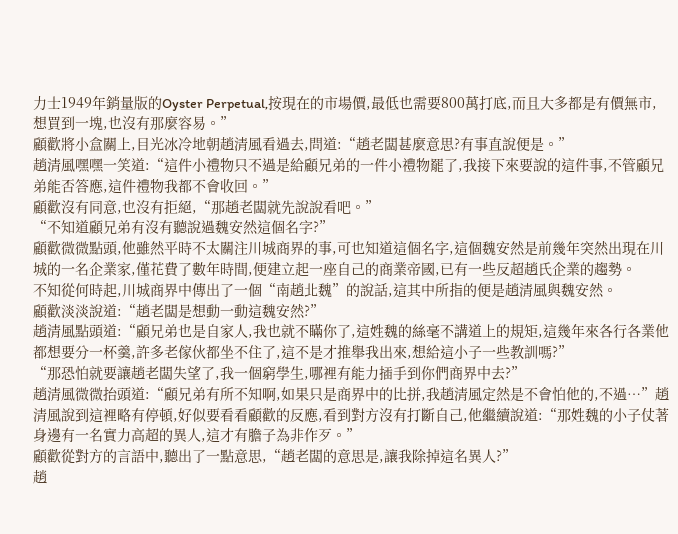力士1949年銷量版的Oyster Perpetual,按現在的市場價,最低也需要800萬打底,而且大多都是有價無市,想買到一塊,也沒有那麼容易。”
顧歡將小盒關上,目光冰冷地朝趙清風看過去,問道:“趙老闆甚麼意思?有事直說便是。”
趙清風嘿嘿一笑道:“這件小禮物只不過是給顧兄弟的一件小禮物罷了,我接下來要說的這件事,不管顧兄弟能否答應,這件禮物我都不會收回。”
顧歡沒有同意,也沒有拒絕,“那趙老闆就先說說看吧。”
“不知道顧兄弟有沒有聽說過魏安然這個名字?”
顧歡微微點頭,他雖然平時不太關注川城商界的事,可也知道這個名字,這個魏安然是前幾年突然出現在川城的一名企業家,僅花費了數年時間,便建立起一座自己的商業帝國,已有一些反超趙氏企業的趨勢。
不知從何時起,川城商界中傳出了一個“南趙北魏”的說話,這其中所指的便是趙清風與魏安然。
顧歡淡淡說道:“趙老闆是想動一動這魏安然?”
趙清風點頭道:“顧兄弟也是自家人,我也就不瞞你了,這姓魏的絲毫不講道上的規矩,這幾年來各行各業他都想要分一杯羹,許多老傢伙都坐不住了,這不是才推舉我出來,想給這小子一些教訓嗎?”
“那恐怕就要讓趙老闆失望了,我一個窮學生,哪裡有能力插手到你們商界中去?”
趙清風微微抬頭道:“顧兄弟有所不知啊,如果只是商界中的比拼,我趙清風定然是不會怕他的,不過…”趙清風說到這裡略有停頓,好似要看看顧歡的反應,看到對方沒有打斷自己,他繼續說道:“那姓魏的小子仗著身邊有一名實力高超的異人,這才有膽子為非作歹。”
顧歡從對方的言語中,聽出了一點意思,“趙老闆的意思是,讓我除掉這名異人?”
趙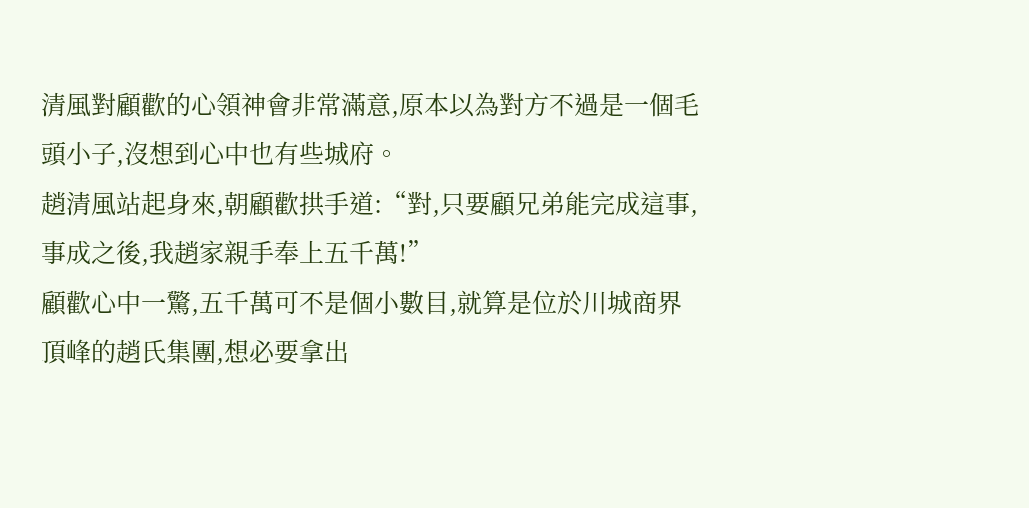清風對顧歡的心領神會非常滿意,原本以為對方不過是一個毛頭小子,沒想到心中也有些城府。
趙清風站起身來,朝顧歡拱手道:“對,只要顧兄弟能完成這事,事成之後,我趙家親手奉上五千萬!”
顧歡心中一驚,五千萬可不是個小數目,就算是位於川城商界頂峰的趙氏集團,想必要拿出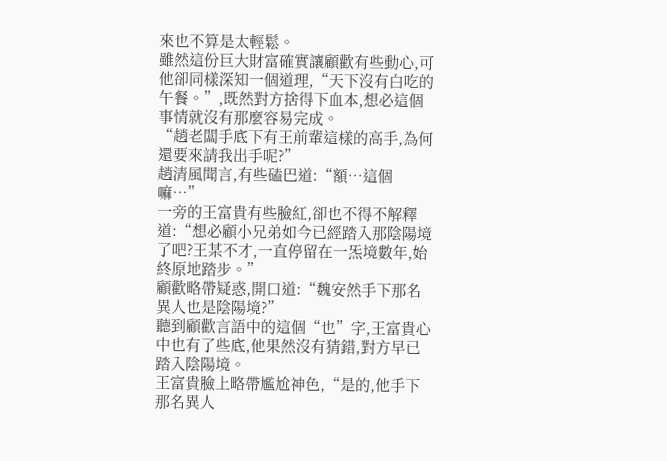來也不算是太輕鬆。
雖然這份巨大財富確實讓顧歡有些動心,可他卻同樣深知一個道理,“天下沒有白吃的午餐。”,既然對方捨得下血本,想必這個事情就沒有那麼容易完成。
“趙老闆手底下有王前輩這樣的高手,為何還要來請我出手呢?”
趙清風聞言,有些磕巴道:“額…這個嘛…”
一旁的王富貴有些臉紅,卻也不得不解釋道:“想必顧小兄弟如今已經踏入那陰陽境了吧?王某不才,一直停留在一炁境數年,始終原地踏步。”
顧歡略帶疑惑,開口道:“魏安然手下那名異人也是陰陽境?”
聽到顧歡言語中的這個“也”字,王富貴心中也有了些底,他果然沒有猜錯,對方早已踏入陰陽境。
王富貴臉上略帶尷尬神色,“是的,他手下那名異人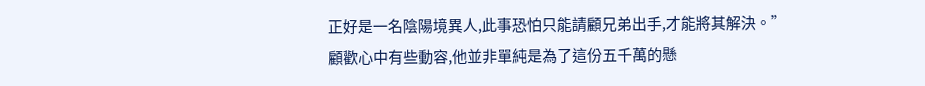正好是一名陰陽境異人,此事恐怕只能請顧兄弟出手,才能將其解決。”
顧歡心中有些動容,他並非單純是為了這份五千萬的懸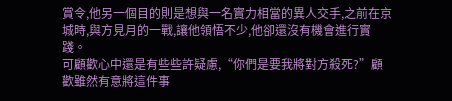賞令,他另一個目的則是想與一名實力相當的異人交手,之前在京城時,與方見月的一戰,讓他領悟不少,他卻還沒有機會進行實踐。
可顧歡心中還是有些些許疑慮,“你們是要我將對方殺死?”顧歡雖然有意將這件事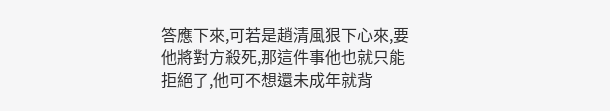答應下來,可若是趙清風狠下心來,要他將對方殺死,那這件事他也就只能拒絕了,他可不想還未成年就背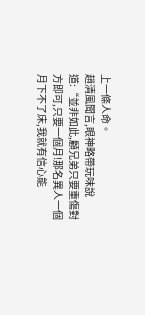上一條人命。
趙清風聞言,眼神略帶玩味說道:“並非如此,顧兄弟只要重傷對方即可,只要一個月!那名異人一個月下不了床,我就有信心能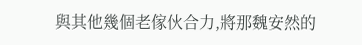與其他幾個老傢伙合力,將那魏安然的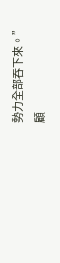勢力全部吞下來。”
顧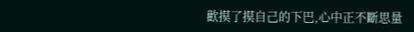歡摸了摸自己的下巴,心中正不斷思量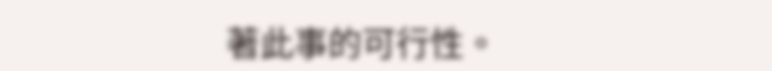著此事的可行性。